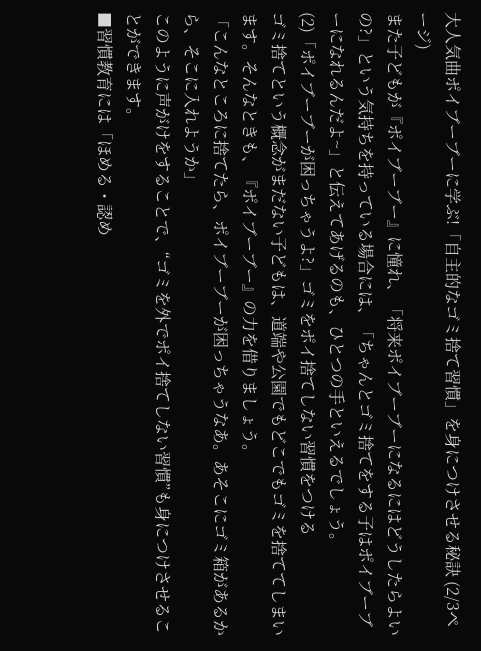大人気曲ポイブーブーに学ぶ!「自主的なゴミ捨て習慣」を身につけさせる秘訣 (2/3ページ)
また子どもが『ポイブーブー』に憧れ、「将来ポイブーブーになるにはどうしたらよいの?」という気持ちを持っている場合には、「ちゃんとゴミ捨てをする子はポイブーブーになれるんだよ~」と伝えてあげるのも、ひとつの手といえるでしょう。
(2)「ポイブーブーが困っちゃうよ?」ゴミをポイ捨てしない習慣をつける
ゴミ捨てという概念がまだない子どもは、道端や公園でもどこでもゴミを捨ててしまいます。そんなときも、『ポイブーブー』の力を借りましょう。
「こんなところに捨てたら、ポイブーブーが困っちゃうなあ。あそこにゴミ箱があるから、そこに入れようか」
このように声がけをすることで、“ゴミを外でポイ捨てしない習慣”も身につけさせることができます。
■習慣教育には「ほめる・認め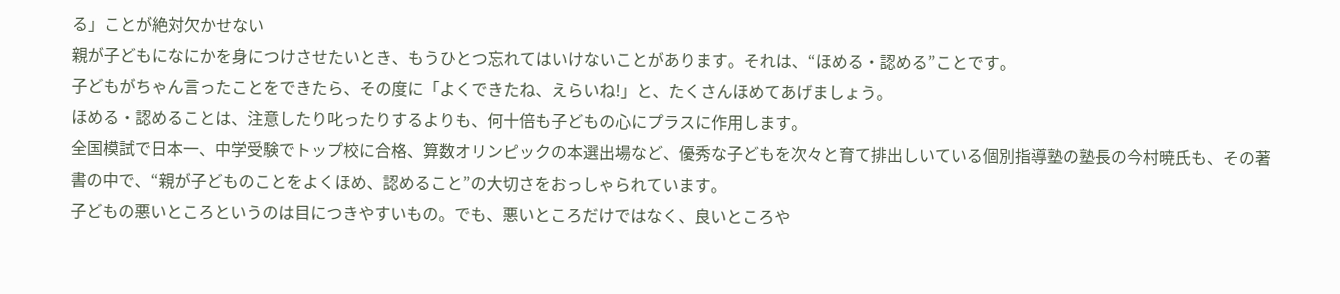る」ことが絶対欠かせない
親が子どもになにかを身につけさせたいとき、もうひとつ忘れてはいけないことがあります。それは、“ほめる・認める”ことです。
子どもがちゃん言ったことをできたら、その度に「よくできたね、えらいね!」と、たくさんほめてあげましょう。
ほめる・認めることは、注意したり叱ったりするよりも、何十倍も子どもの心にプラスに作用します。
全国模試で日本一、中学受験でトップ校に合格、算数オリンピックの本選出場など、優秀な子どもを次々と育て排出しいている個別指導塾の塾長の今村暁氏も、その著書の中で、“親が子どものことをよくほめ、認めること”の大切さをおっしゃられています。
子どもの悪いところというのは目につきやすいもの。でも、悪いところだけではなく、良いところや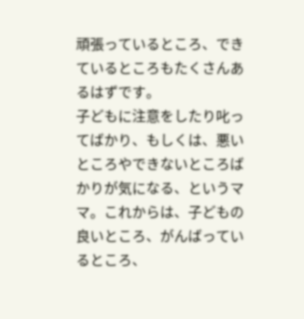頑張っているところ、できているところもたくさんあるはずです。
子どもに注意をしたり叱ってばかり、もしくは、悪いところやできないところばかりが気になる、というママ。これからは、子どもの良いところ、がんばっているところ、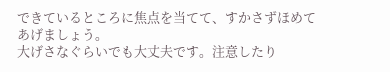できているところに焦点を当てて、すかさずほめてあげましょう。
大げさなぐらいでも大丈夫です。注意したり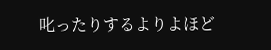叱ったりするよりよほど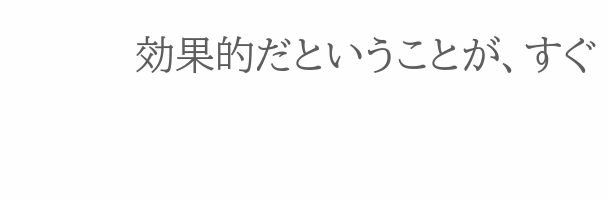効果的だということが、すぐ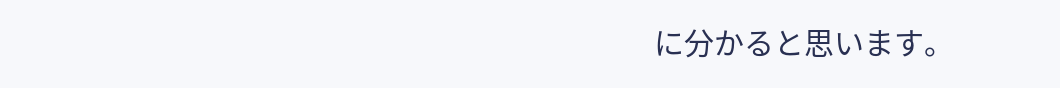に分かると思います。